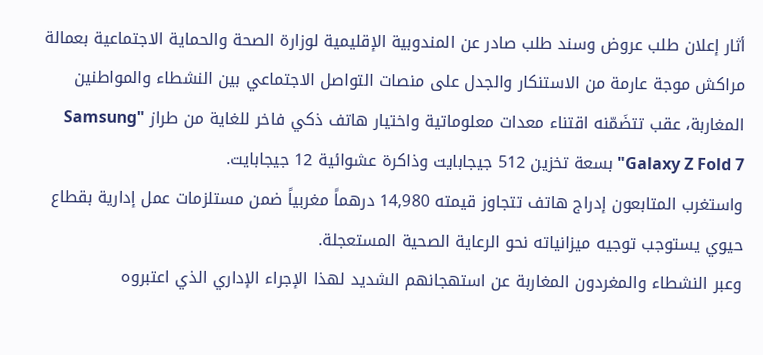أثار إعلان طلب عروض وسند طلب صادر عن المندوبية الإقليمية لوزارة الصحة والحماية الاجتماعية بعمالة مراكش موجة عارمة من الاستنكار والجدل على منصات التواصل الاجتماعي بين النشطاء والمواطنين المغاربة، عقب تتضَمّنه اقتناء معدات معلوماتية واختيار هاتف ذكي فاخر للغاية من طراز "Samsung Galaxy Z Fold 7" بسعة تخزين 512 جيجابايت وذاكرة عشوائية 12 جيجابايت.
واستغرب المتابعون إدراج هاتف تتجاوز قيمته 14,980 درهماً مغربياً ضمن مستلزمات عمل إدارية بقطاع حيوي يستوجب توجيه ميزانياته نحو الرعاية الصحية المستعجلة.
وعبر النشطاء والمغردون المغاربة عن استهجانهم الشديد لهذا الإجراء الإداري الذي اعتبروه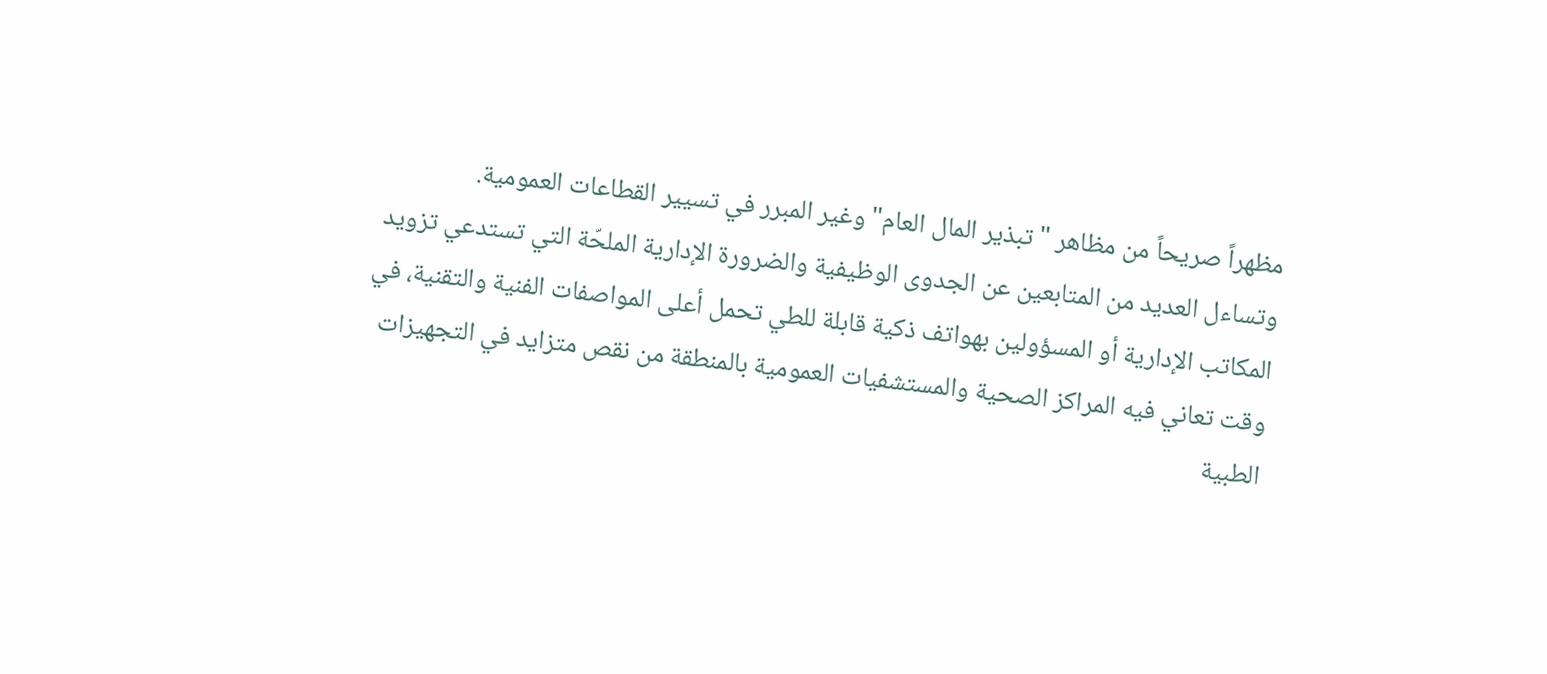مظهراً صريحاً من مظاهر "تبذير المال العام" وغير المبرر في تسيير القطاعات العمومية.
وتساءل العديد من المتابعين عن الجدوى الوظيفية والضرورة الإدارية الملحّة التي تستدعي تزويد المكاتب الإدارية أو المسؤولين بهواتف ذكية قابلة للطي تحمل أعلى المواصفات الفنية والتقنية، في وقت تعاني فيه المراكز الصحية والمستشفيات العمومية بالمنطقة من نقص متزايد في التجهيزات الطبية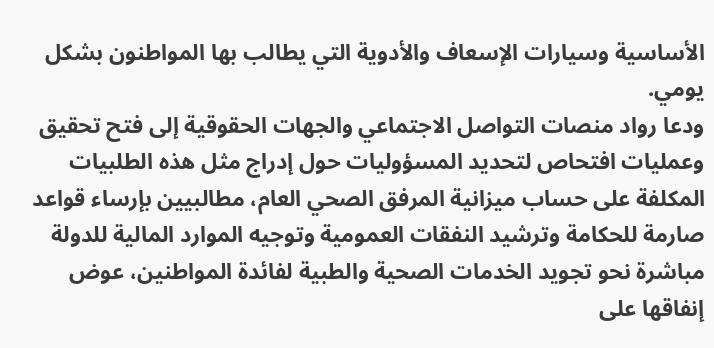الأساسية وسيارات الإسعاف والأدوية التي يطالب بها المواطنون بشكل يومي.
ودعا رواد منصات التواصل الاجتماعي والجهات الحقوقية إلى فتح تحقيق وعمليات افتحاص لتحديد المسؤوليات حول إدراج مثل هذه الطلبيات المكلفة على حساب ميزانية المرفق الصحي العام، مطالبيين بإرساء قواعد صارمة للحكامة وترشيد النفقات العمومية وتوجيه الموارد المالية للدولة مباشرة نحو تجويد الخدمات الصحية والطبية لفائدة المواطنين، عوض إنفاقها على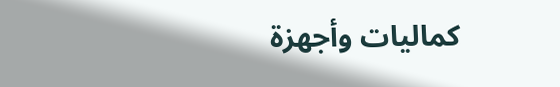كماليات وأجهزة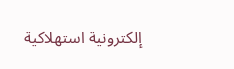إلكترونية استهلاكية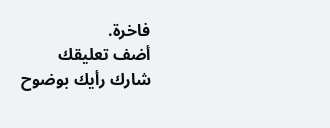فاخرة.
أضف تعليقك
شارك رأيك بوضوح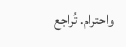واحترام. تُراجع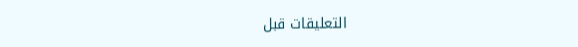التعليقات قبل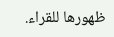ظهورها للقراء.